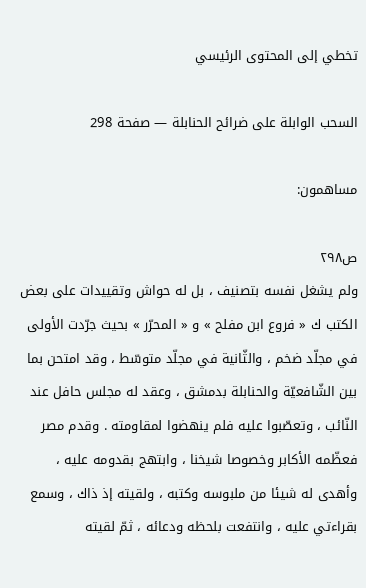تخطي إلى المحتوى الرئيسي

السحب الوابلة على ضرائح الحنابلة — صفحة 298

مساهمون:

ص٢٩٨
ولم يشغل نفسه بتصنيف ، بل له حواش وتقييدات على بعض الكتب ك « فروع ابن مفلح » و « المحرّر » بحيث جرّدت الأولى في مجلّد ضخم ، والثّانية في مجلّد متوسّط ، وقد امتحن بما بين الشّافعيّة والحنابلة بدمشق ، وعقد له مجلس حافل عند النّائب ، وتعصّبوا عليه فلم ينهضوا لمقاومته . وقدم مصر فعظّمه الأكابر وخصوصا شيخنا ، وابتهج بقدومه عليه ، وأهدى له شيئا من ملبوسه وكتبه ، ولقيته إذ ذاك ، وسمع بقراءتي عليه ، وانتفعت بلحظه ودعائه ، ثمّ لقيته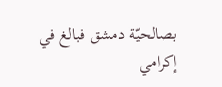بصالحيّة دمشق فبالغ في إكرامي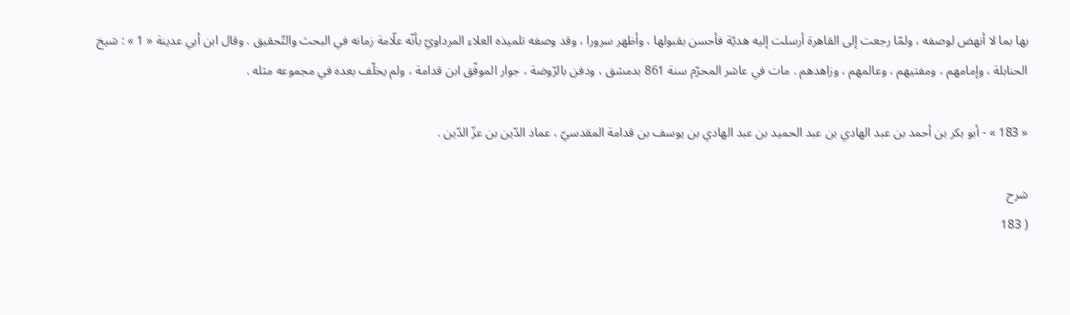بها بما لا أنهض لوصفه ، ولمّا رجعت إلى القاهرة أرسلت إليه هديّة فأحسن بقبولها ، وأظهر سرورا ، وقد وصفه تلميذه العلاء المرداويّ بأنّه علّامة زمانه في البحث والتّحقيق . وقال ابن أبي عدينة « 1 » : شيخ الحنابلة ، وإمامهم ، ومفتيهم ، وعالمهم ، وزاهدهم . مات في عاشر المحرّم سنة 861 بدمشق ، ودفن بالرّوضة ، جوار الموفّق ابن قدامة ، ولم يخلّف بعده في مجموعه مثله .

« 183 » - أبو بكر بن أحمد بن عبد الهادي بن عبد الحميد بن عبد الهادي بن يوسف بن قدامة المقدسيّ ، عماد الدّين بن عزّ الدّين .

شرح
( 183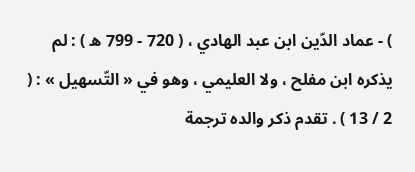) - عماد الدّين ابن عبد الهادي ، ( 720 - 799 ه ) : لم يذكره ابن مفلح ، ولا العليمي ، وهو في « التّسهيل » : ( 2 / 13 ) . تقدم ذكر والده ترجمة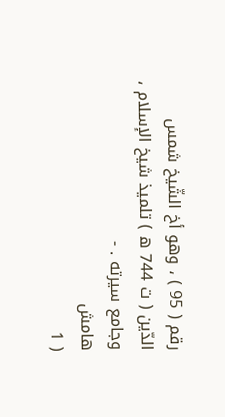رقم ( 95 ) ، وهو أخ الشّيخ شمس الدّين ( ت 744 ه ) تلميذ شيخ الإسلام ، وجامع سيرته . -
هامش
( 1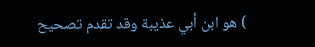) هو ابن أبي عذيبة وقد تقدم تصحيح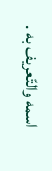اسمه والتّعريف به .